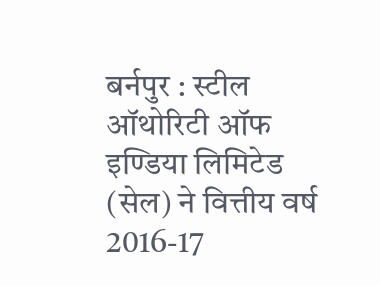बर्नपुर : स्टील ऑथोरिटी ऑफ इण्डिया लिमिटेड (सेल) ने वित्तीय वर्ष 2016-17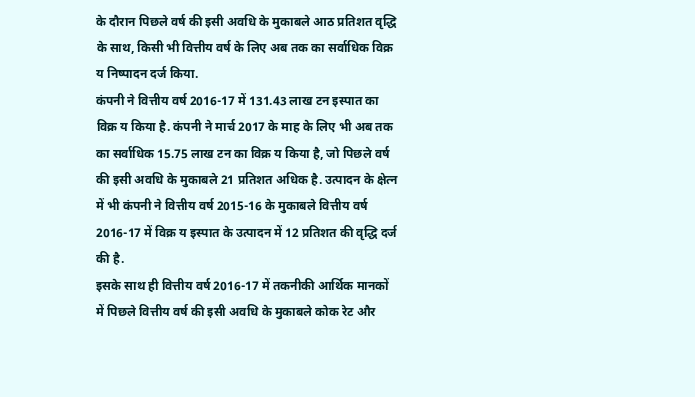के दौरान पिछले वर्ष की इसी अवधि के मुकाबले आठ प्रतिशत वृद्धि के साथ, किसी भी वित्तीय वर्ष के लिए अब तक का सर्वाधिक विक्र य निष्पादन दर्ज किया.
कंपनी ने वित्तीय वर्ष 2016-17 में 131.43 लाख टन इस्पात का विक्र य किया है. कंपनी ने मार्च 2017 के माह के लिए भी अब तक का सर्वाधिक 15.75 लाख टन का विक्र य किया है, जो पिछले वर्ष की इसी अवधि के मुकाबले 21 प्रतिशत अधिक है. उत्पादन के क्षेत्न में भी कंपनी ने वित्तीय वर्ष 2015-16 के मुकाबले वित्तीय वर्ष 2016-17 में विक्र य इस्पात के उत्पादन में 12 प्रतिशत की वृद्धि दर्ज की है.
इसके साथ ही वित्तीय वर्ष 2016-17 में तकनीकी आर्थिक मानकों में पिछले वित्तीय वर्ष की इसी अवधि के मुकाबले कोक रेट और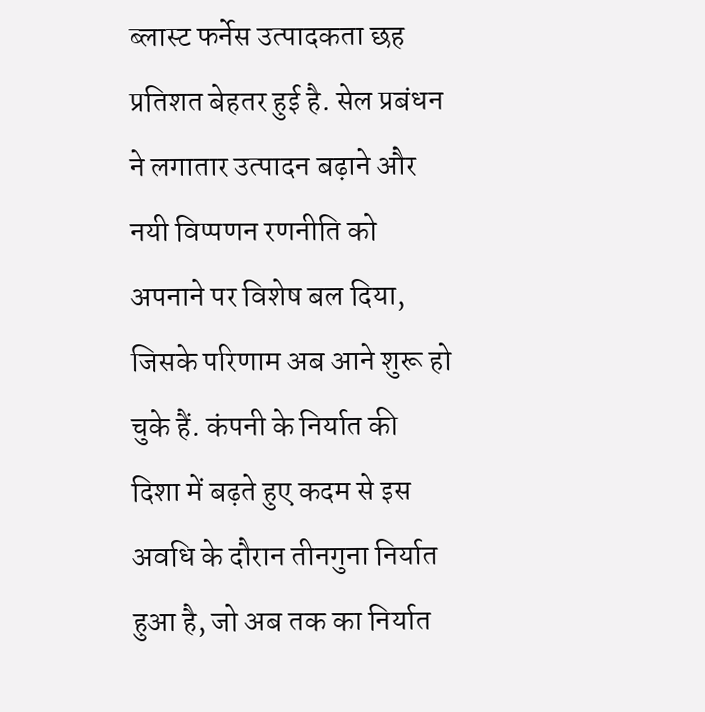ब्लास्ट फर्नेस उत्पादकता छह प्रतिशत बेहतर हुई है. सेल प्रबंधन ने लगातार उत्पादन बढ़ाने और नयी विप्पणन रणनीति को अपनाने पर विशेष बल दिया, जिसके परिणाम अब आने शुरू हो चुके हैं. कंपनी के निर्यात की दिशा में बढ़ते हुए कदम से इस अवधि के दौरान तीनगुना निर्यात हुआ है, जो अब तक का निर्यात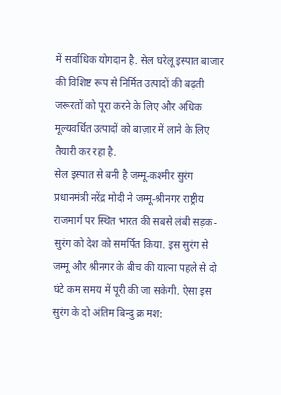में सर्वाधिक योगदान है. सेल घरेलू इस्पात बाजार की विशिष्ट रूप से निर्मित उत्पादों की बढ़ती जरूरतों को पूरा करने के लिए और अधिक मूल्यवर्धित उत्पादों को बाज़ार में लाने के लिए तैयारी कर रहा है.
सेल इस्पात से बनी है जम्मू-कश्मीर सुरंग
प्रधानमंत्री नरेंद्र मोदी ने जम्मू-श्रीनगर राष्ट्रीय राजमार्ग पर स्थित भारत की सबसे लंबी सड़क-सुरंग को देश को समर्पित किया. इस सुरंग से जम्मू और श्रीनगर के बीच की यात्ना पहले से दो घंटे कम समय में पूरी की जा सकेगी. ऐसा इस सुरंग के दो अंतिम बिन्दु क्र मश: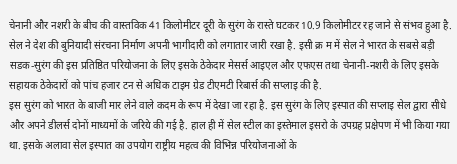चेनानी और नशरी के बीच की वास्तविक 41 किलोमीटर दूरी के सुरंग के रास्ते घटकर 10.9 किलोमीटर रह जाने से संभव हुआ है.
सेल ने देश की बुनियादी संरचना निर्माण अपनी भागीदारी को लगातार जारी रखा है. इसी क्र म में सेल ने भारत के सबसे बड़ी सडक-सुरंग की इस प्रतिष्ठित परियोजना के लिए इसके ठेकेदार मेसर्स आइएल और एफएस तथा चेनानी-नशरी के लिए इसके सहायक ठेकेदारों को पांच हजार टन से अधिक टाइम ग्रेड टीएमटी रिबार्स की सप्लाइ की है.
इस सुरंग को भारत के बाजी मार लेने वाले कदम के रूप में देखा जा रहा है. इस सुरंग के लिए इस्पात की सप्लाइ सेल द्वारा सीधे और अपने डीलर्स दोनों माध्यमों के जरिये की गई है. हाल ही में सेल स्टील का इस्तेमाल इसरो के उपग्रह प्रक्षेपण में भी किया गया था. इसके अलावा सेल इस्पात का उपयोग राष्ट्रीय महत्व की विभिन्न परियोजनाओं के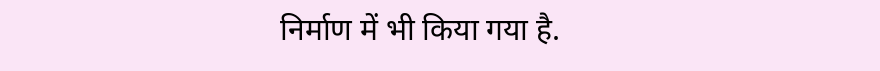निर्माण में भी किया गया है.